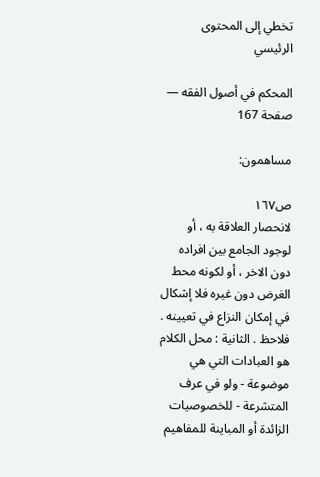تخطي إلى المحتوى الرئيسي

المحكم في أصول الفقه — صفحة 167

مساهمون:

ص١٦٧
لانحصار العلاقة به ، أو لوجود الجامع بين افراده دون الاخر ، أو لكونه محط الغرض دون غيره فلا إشكال في إمكان النزاع في تعيينه . فلاحظ . الثانية : محل الكلام هو العبادات التي هي موضوعة - ولو في عرف المتشرعة - للخصوصيات الزائدة أو المباينة للمفاهيم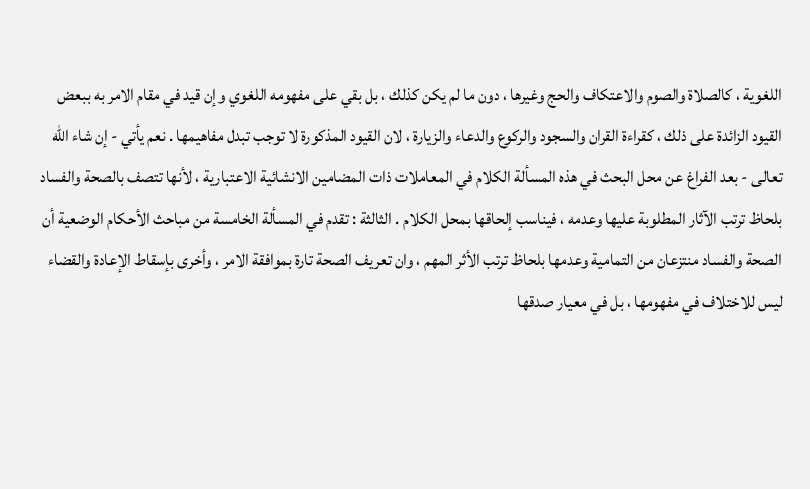اللغوية ، كالصلاة والصوم والاعتكاف والحج وغيرها ، دون ما لم يكن كذلك ، بل بقي على مفهومه اللغوي وإن قيد في مقام الامر به ببعض القيود الزائدة على ذلك ، كقراءة القران والسجود والركوع والدعاء والزيارة ، لان القيود المذكورة لا توجب تبدل مفاهيمها . نعم يأتي - إن شاء الله تعالى - بعد الفراغ عن محل البحث في هذه المسألة الكلام في المعاملات ذات المضامين الانشائية الاعتبارية ، لأنها تتصف بالصحة والفساد بلحاظ ترتب الآثار المطلوبة عليها وعدمه ، فيناسب إلحاقها بمحل الكلام . الثالثة : تقدم في المسألة الخامسة من مباحث الأحكام الوضعية أن الصحة والفساد منتزعان من التمامية وعدمها بلحاظ ترتب الأثر المهم ، وان تعريف الصحة تارة بموافقة الامر ، وأخرى بإسقاط الإعادة والقضاء ليس للاختلاف في مفهومها ، بل في معيار صدقها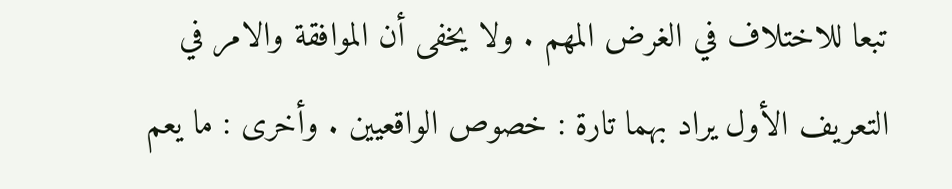تبعا للاختلاف في الغرض المهم . ولا يخفى أن الموافقة والامر في التعريف الأول يراد بهما تارة : خصوص الواقعيين . وأخرى : ما يعم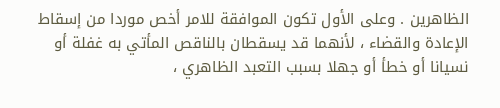الظاهرين . وعلى الأول تكون الموافقة للامر أخص موردا من إسقاط الإعادة والقضاء ، لأنهما قد يسقطان بالناقص المأتي به غفلة أو نسيانا أو خطأ أو جهلا بسبب التعبد الظاهري ،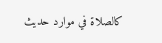كالصلاة في موارد حديث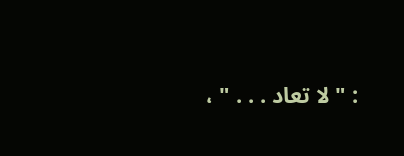: " لا تعاد . . . " ،